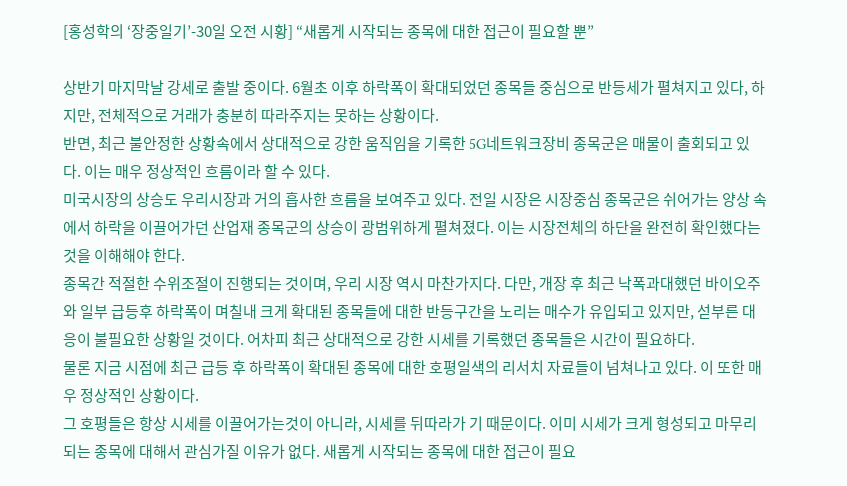[홍성학의 ‘장중일기’-30일 오전 시황] “새롭게 시작되는 종목에 대한 접근이 필요할 뿐”

상반기 마지막날 강세로 출발 중이다. 6월초 이후 하락폭이 확대되었던 종목들 중심으로 반등세가 펼쳐지고 있다, 하지만, 전체적으로 거래가 충분히 따라주지는 못하는 상황이다.
반면, 최근 불안정한 상황속에서 상대적으로 강한 움직임을 기록한 5G네트워크장비 종목군은 매물이 출회되고 있다. 이는 매우 정상적인 흐름이라 할 수 있다.
미국시장의 상승도 우리시장과 거의 흡사한 흐름을 보여주고 있다. 전일 시장은 시장중심 종목군은 쉬어가는 양상 속에서 하락을 이끌어가던 산업재 종목군의 상승이 광범위하게 펼쳐졌다. 이는 시장전체의 하단을 완전히 확인했다는것을 이해해야 한다.
종목간 적절한 수위조절이 진행되는 것이며, 우리 시장 역시 마찬가지다. 다만, 개장 후 최근 낙폭과대했던 바이오주와 일부 급등후 하락폭이 며칠내 크게 확대된 종목들에 대한 반등구간을 노리는 매수가 유입되고 있지만, 섣부른 대응이 불필요한 상황일 것이다. 어차피 최근 상대적으로 강한 시세를 기록했던 종목들은 시간이 필요하다.
물론 지금 시점에 최근 급등 후 하락폭이 확대된 종목에 대한 호평일색의 리서치 자료들이 넘쳐나고 있다. 이 또한 매우 정상적인 상황이다.
그 호평들은 항상 시세를 이끌어가는것이 아니라, 시세를 뒤따라가 기 때문이다. 이미 시세가 크게 형성되고 마무리 되는 종목에 대해서 관심가질 이유가 없다. 새롭게 시작되는 종목에 대한 접근이 필요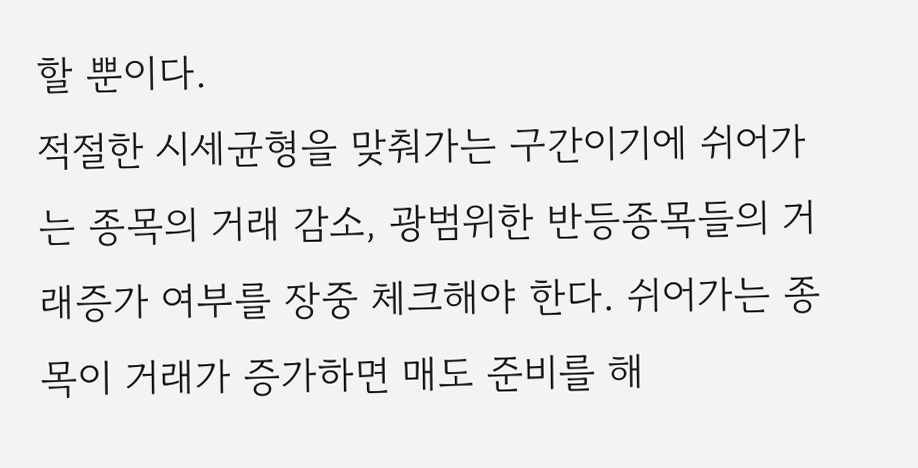할 뿐이다.
적절한 시세균형을 맞춰가는 구간이기에 쉬어가는 종목의 거래 감소, 광범위한 반등종목들의 거래증가 여부를 장중 체크해야 한다. 쉬어가는 종목이 거래가 증가하면 매도 준비를 해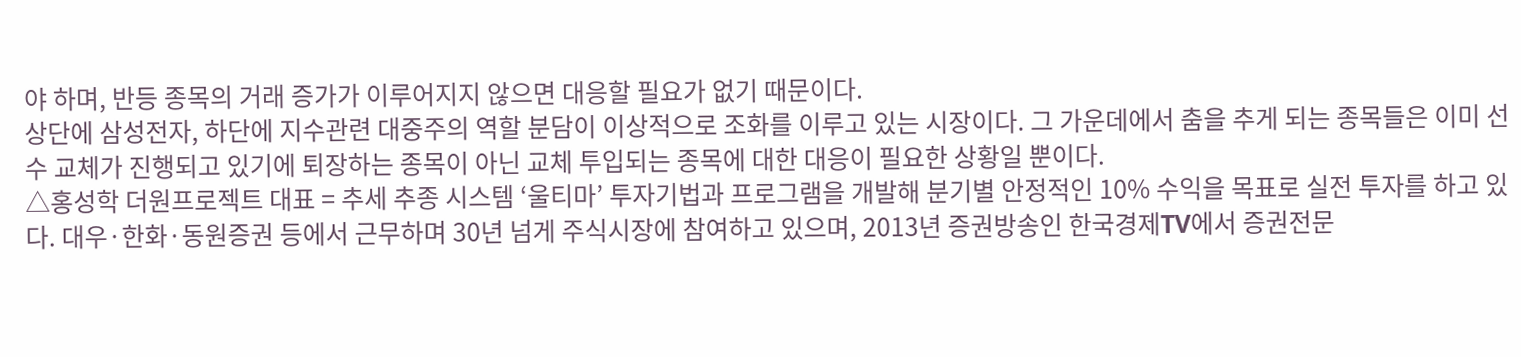야 하며, 반등 종목의 거래 증가가 이루어지지 않으면 대응할 필요가 없기 때문이다.
상단에 삼성전자, 하단에 지수관련 대중주의 역할 분담이 이상적으로 조화를 이루고 있는 시장이다. 그 가운데에서 춤을 추게 되는 종목들은 이미 선수 교체가 진행되고 있기에 퇴장하는 종목이 아닌 교체 투입되는 종목에 대한 대응이 필요한 상황일 뿐이다.
△홍성학 더원프로젝트 대표 = 추세 추종 시스템 ‘울티마’ 투자기법과 프로그램을 개발해 분기별 안정적인 10% 수익을 목표로 실전 투자를 하고 있다. 대우·한화·동원증권 등에서 근무하며 30년 넘게 주식시장에 참여하고 있으며, 2013년 증권방송인 한국경제TV에서 증권전문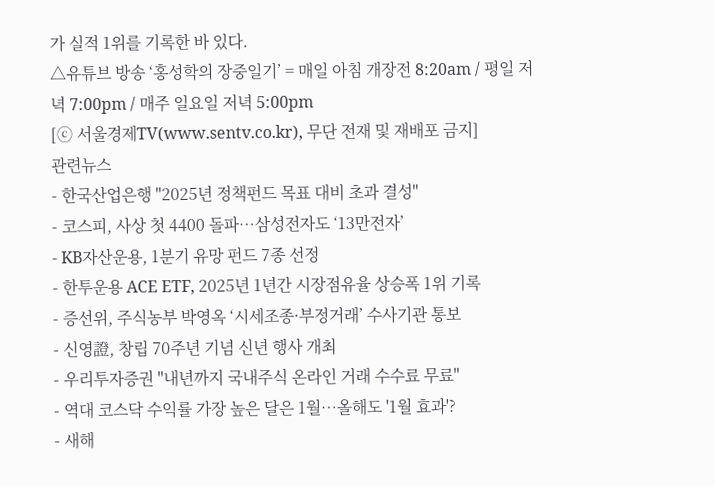가 실적 1위를 기록한 바 있다.
△유튜브 방송 ‘홍성학의 장중일기’ = 매일 아침 개장전 8:20am / 평일 저녁 7:00pm / 매주 일요일 저녁 5:00pm
[ⓒ 서울경제TV(www.sentv.co.kr), 무단 전재 및 재배포 금지]
관련뉴스
- 한국산업은행 "2025년 정책펀드 목표 대비 초과 결성"
- 코스피, 사상 첫 4400 돌파…삼성전자도 ‘13만전자’
- KB자산운용, 1분기 유망 펀드 7종 선정
- 한투운용 ACE ETF, 2025년 1년간 시장점유율 상승폭 1위 기록
- 증선위, 주식농부 박영옥 ‘시세조종·부정거래’ 수사기관 통보
- 신영證, 창립 70주년 기념 신년 행사 개최
- 우리투자증권 "내년까지 국내주식 온라인 거래 수수료 무료"
- 역대 코스닥 수익률 가장 높은 달은 1월…올해도 '1월 효과'?
- 새해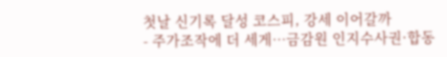첫날 신기록 달성 코스피, 강세 이어갈까
- 주가조작에 더 세게…금감원 인지수사권·합동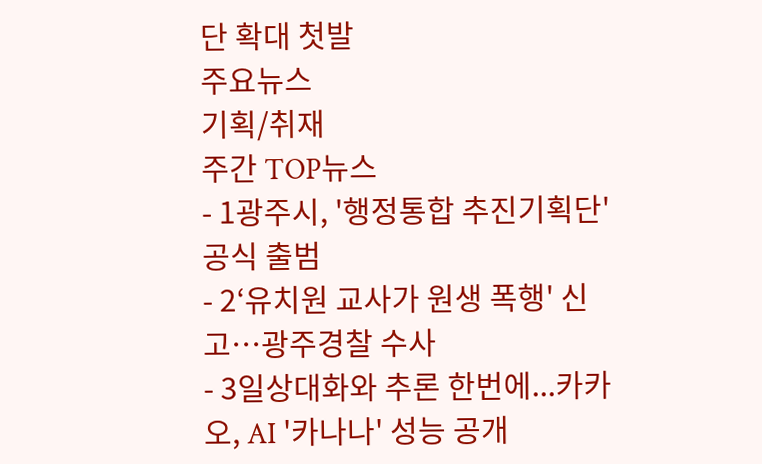단 확대 첫발
주요뉴스
기획/취재
주간 TOP뉴스
- 1광주시, '행정통합 추진기획단' 공식 출범
- 2‘유치원 교사가 원생 폭행' 신고…광주경찰 수사
- 3일상대화와 추론 한번에...카카오, AI '카나나' 성능 공개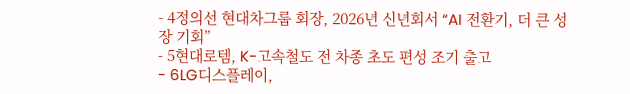- 4정의선 현대차그룹 회장, 2026년 신년회서 “AI 전환기, 더 큰 성장 기회”
- 5현대로템, K-고속철도 전 차종 초도 편성 조기 출고
- 6LG디스플레이,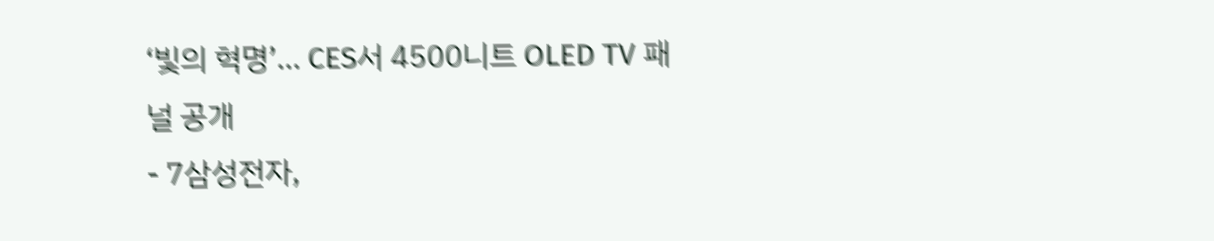‘빛의 혁명’… CES서 4500니트 OLED TV 패널 공개
- 7삼성전자,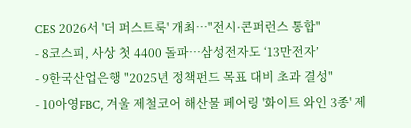CES 2026서 '더 퍼스트룩' 개최…"전시·콘퍼런스 통합"
- 8코스피, 사상 첫 4400 돌파…삼성전자도 ‘13만전자’
- 9한국산업은행 "2025년 정책펀드 목표 대비 초과 결성"
- 10아영FBC, 겨울 제철코어 해산물 페어링 '화이트 와인 3종' 제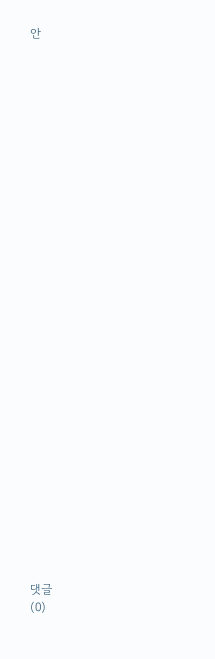안































댓글
(0)